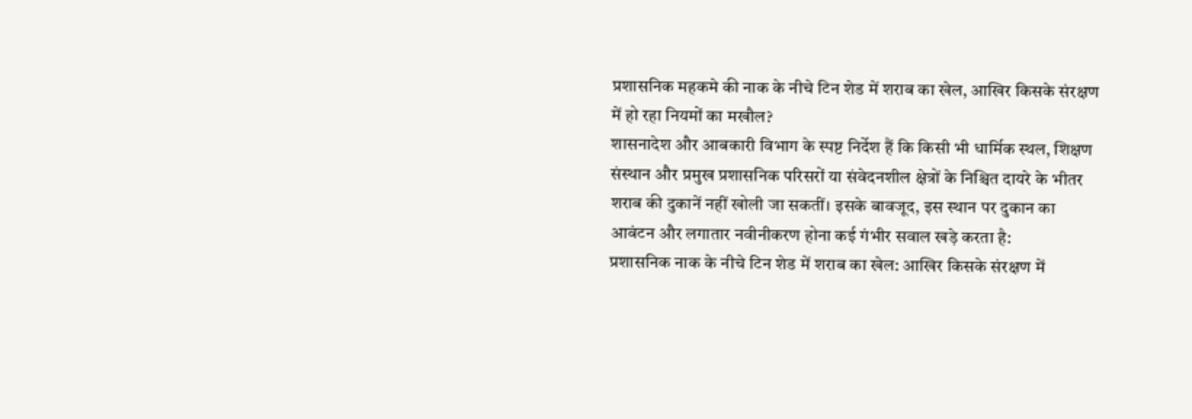प्रशासनिक महकमे की नाक के नीचे टिन शेड में शराब का खेल, आखिर किसके संरक्षण में हो रहा नियमों का मखौल?
शासनादेश और आबकारी विभाग के स्पष्ट निर्देश हैं कि किसी भी धार्मिक स्थल, शिक्षण संस्थान और प्रमुख प्रशासनिक परिसरों या संवेदनशील क्षेत्रों के निश्चित दायरे के भीतर शराब की दुकानें नहीं खोली जा सकतीं। इसके बावजूद, इस स्थान पर दुकान का आवंटन और लगातार नवीनीकरण होना कई गंभीर सवाल खड़े करता है:
प्रशासनिक नाक के नीचे टिन शेड में शराब का खेल: आखिर किसके संरक्षण में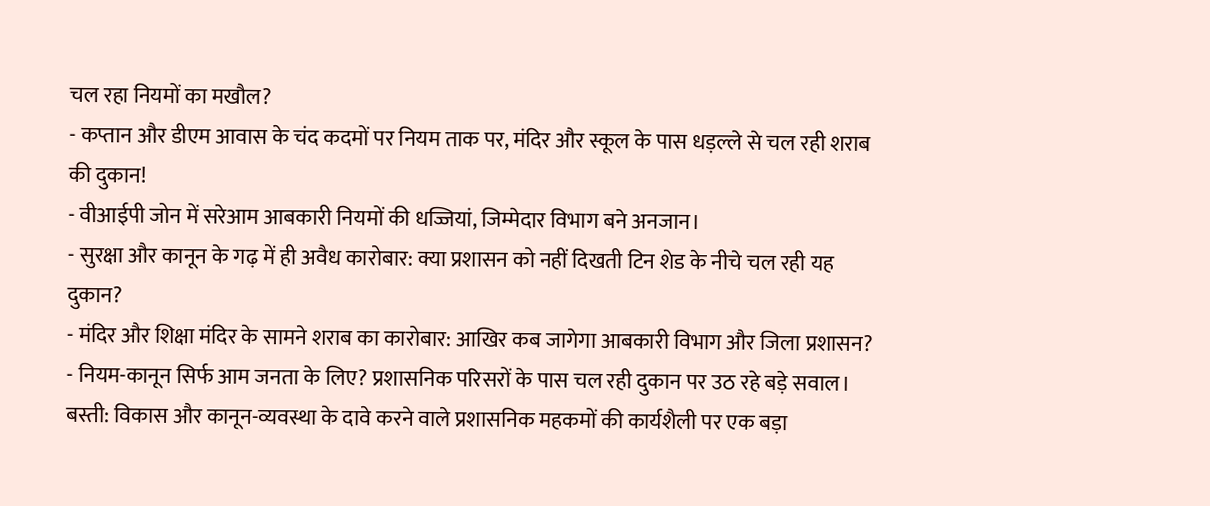चल रहा नियमों का मखौल?
- कप्तान और डीएम आवास के चंद कदमों पर नियम ताक पर, मंदिर और स्कूल के पास धड़ल्ले से चल रही शराब की दुकान!
- वीआईपी जोन में सरेआम आबकारी नियमों की धज्जियां, जिम्मेदार विभाग बने अनजान।
- सुरक्षा और कानून के गढ़ में ही अवैध कारोबार: क्या प्रशासन को नहीं दिखती टिन शेड के नीचे चल रही यह दुकान?
- मंदिर और शिक्षा मंदिर के सामने शराब का कारोबार: आखिर कब जागेगा आबकारी विभाग और जिला प्रशासन?
- नियम-कानून सिर्फ आम जनता के लिए? प्रशासनिक परिसरों के पास चल रही दुकान पर उठ रहे बड़े सवाल।
बस्ती: विकास और कानून-व्यवस्था के दावे करने वाले प्रशासनिक महकमों की कार्यशैली पर एक बड़ा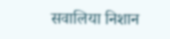सवालिया निशान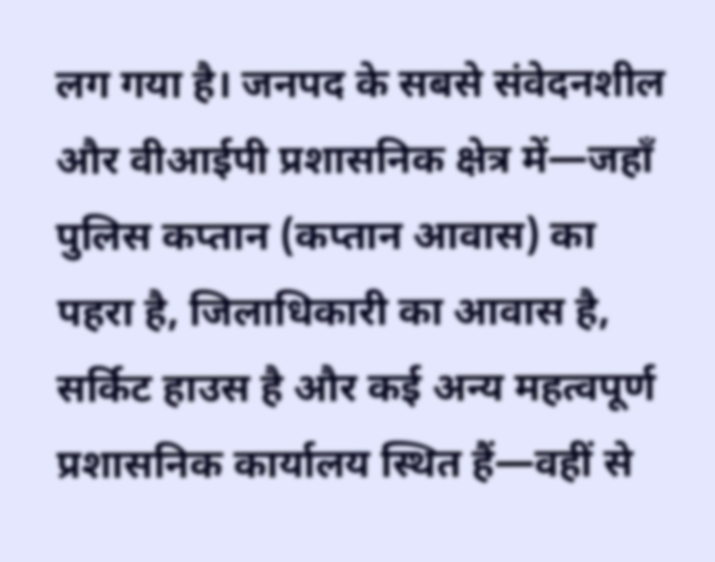लग गया है। जनपद के सबसे संवेदनशील और वीआईपी प्रशासनिक क्षेत्र में—जहाँ पुलिस कप्तान (कप्तान आवास) का पहरा है, जिलाधिकारी का आवास है, सर्किट हाउस है और कई अन्य महत्वपूर्ण प्रशासनिक कार्यालय स्थित हैं—वहीं से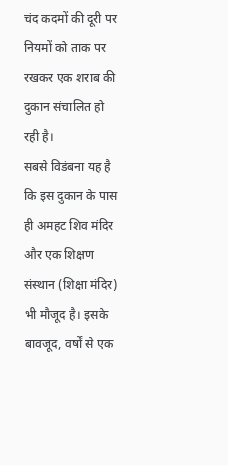चंद कदमों की दूरी पर नियमों को ताक पर रखकर एक शराब की दुकान संचालित हो रही है।
सबसे विडंबना यह है कि इस दुकान के पास ही अमहट शिव मंदिर और एक शिक्षण संस्थान (शिक्षा मंदिर) भी मौजूद है। इसके बावजूद, वर्षों से एक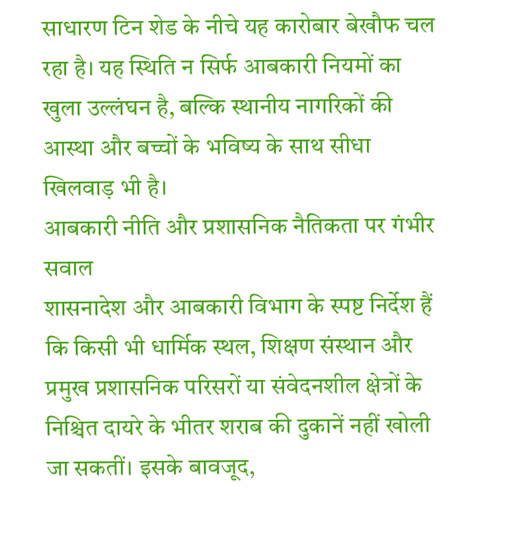साधारण टिन शेड के नीचे यह कारोबार बेखौफ चल रहा है। यह स्थिति न सिर्फ आबकारी नियमों का खुला उल्लंघन है, बल्कि स्थानीय नागरिकों की आस्था और बच्चों के भविष्य के साथ सीधा खिलवाड़ भी है।
आबकारी नीति और प्रशासनिक नैतिकता पर गंभीर सवाल
शासनादेश और आबकारी विभाग के स्पष्ट निर्देश हैं कि किसी भी धार्मिक स्थल, शिक्षण संस्थान और प्रमुख प्रशासनिक परिसरों या संवेदनशील क्षेत्रों के निश्चित दायरे के भीतर शराब की दुकानें नहीं खोली जा सकतीं। इसके बावजूद,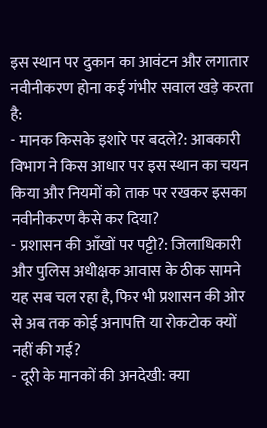इस स्थान पर दुकान का आवंटन और लगातार नवीनीकरण होना कई गंभीर सवाल खड़े करता है:
- मानक किसके इशारे पर बदले?: आबकारी विभाग ने किस आधार पर इस स्थान का चयन किया और नियमों को ताक पर रखकर इसका नवीनीकरण कैसे कर दिया?
- प्रशासन की आँखों पर पट्टी?: जिलाधिकारी और पुलिस अधीक्षक आवास के ठीक सामने यह सब चल रहा है, फिर भी प्रशासन की ओर से अब तक कोई अनापत्ति या रोकटोक क्यों नहीं की गई?
- दूरी के मानकों की अनदेखी: क्या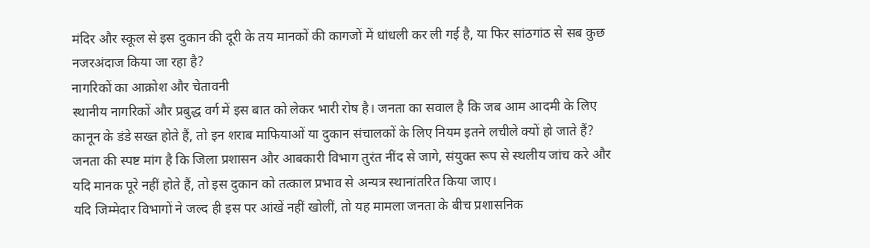मंदिर और स्कूल से इस दुकान की दूरी के तय मानकों की कागजों में धांधली कर ली गई है, या फिर सांठगांठ से सब कुछ नजरअंदाज किया जा रहा है?
नागरिकों का आक्रोश और चेतावनी
स्थानीय नागरिकों और प्रबुद्ध वर्ग में इस बात को लेकर भारी रोष है। जनता का सवाल है कि जब आम आदमी के लिए कानून के डंडे सख्त होते हैं, तो इन शराब माफियाओं या दुकान संचालकों के लिए नियम इतने लचीले क्यों हो जाते हैं?
जनता की स्पष्ट मांग है कि जिला प्रशासन और आबकारी विभाग तुरंत नींद से जागे, संयुक्त रूप से स्थलीय जांच करे और यदि मानक पूरे नहीं होते हैं, तो इस दुकान को तत्काल प्रभाव से अन्यत्र स्थानांतरित किया जाए।
यदि जिम्मेदार विभागों ने जल्द ही इस पर आंखें नहीं खोलीं, तो यह मामला जनता के बीच प्रशासनिक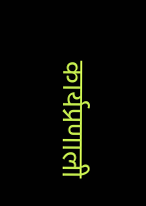कार्यप्रणाली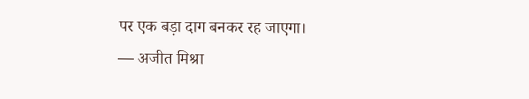पर एक बड़ा दाग बनकर रह जाएगा।
— अजीत मिश्रा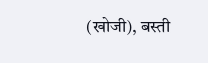(खोजी), बस्ती